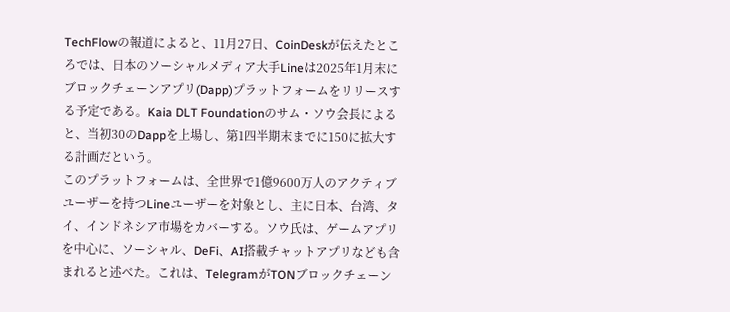TechFlowの報道によると、11月27日、CoinDeskが伝えたところでは、日本のソーシャルメディア大手Lineは2025年1月末にブロックチェーンアプリ(Dapp)プラットフォームをリリースする予定である。Kaia DLT Foundationのサム・ソウ会長によると、当初30のDappを上場し、第1四半期末までに150に拡大する計画だという。
このプラットフォームは、全世界で1億9600万人のアクティブユーザーを持つLineユーザーを対象とし、主に日本、台湾、タイ、インドネシア市場をカバーする。ソウ氏は、ゲームアプリを中心に、ソーシャル、DeFi、AI搭載チャットアプリなども含まれると述べた。これは、TelegramがTONブロックチェーン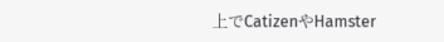上でCatizenやHamster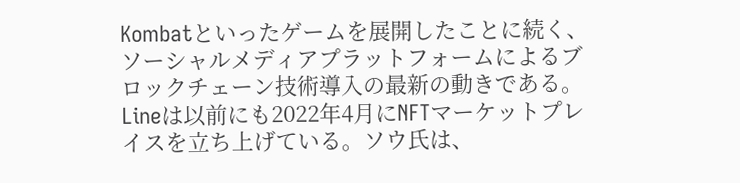Kombatといったゲームを展開したことに続く、ソーシャルメディアプラットフォームによるブロックチェーン技術導入の最新の動きである。
Lineは以前にも2022年4月にNFTマーケットプレイスを立ち上げている。ソウ氏は、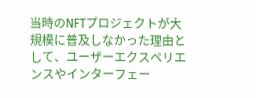当時のNFTプロジェクトが大規模に普及しなかった理由として、ユーザーエクスペリエンスやインターフェー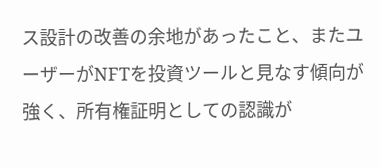ス設計の改善の余地があったこと、またユーザーがNFTを投資ツールと見なす傾向が強く、所有権証明としての認識が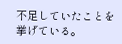不足していたことを挙げている。